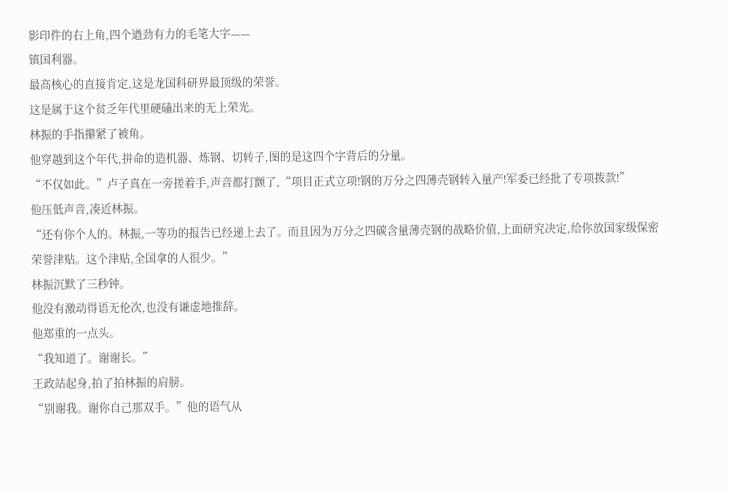影印件的右上角,四个遒劲有力的毛笔大字——
镇国利器。
最高核心的直接肯定,这是龙国科研界最顶级的荣誉。
这是属于这个贫乏年代里硬磕出来的无上荣光。
林振的手指攥紧了被角。
他穿越到这个年代,拼命的造机器、炼钢、切转子,图的是这四个字背后的分量。
“不仅如此。”卢子真在一旁搓着手,声音都打颤了,“项目正式立项!钢的万分之四薄壳钢转入量产!军委已经批了专项拨款!”
他压低声音,凑近林振。
“还有你个人的。林振,一等功的报告已经递上去了。而且因为万分之四碳含量薄壳钢的战略价值,上面研究决定,给你放国家级保密荣誉津贴。这个津贴,全国拿的人很少。”
林振沉默了三秒钟。
他没有激动得语无伦次,也没有谦虚地推辞。
他郑重的一点头。
“我知道了。谢谢长。”
王政站起身,拍了拍林振的肩膀。
“别谢我。谢你自己那双手。”他的语气从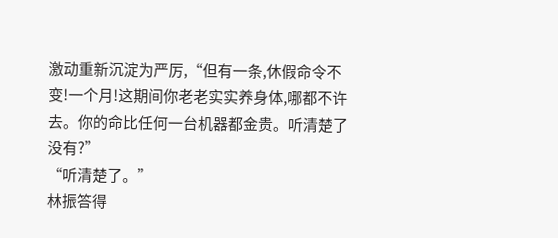激动重新沉淀为严厉,“但有一条,休假命令不变!一个月!这期间你老老实实养身体,哪都不许去。你的命比任何一台机器都金贵。听清楚了没有?”
“听清楚了。”
林振答得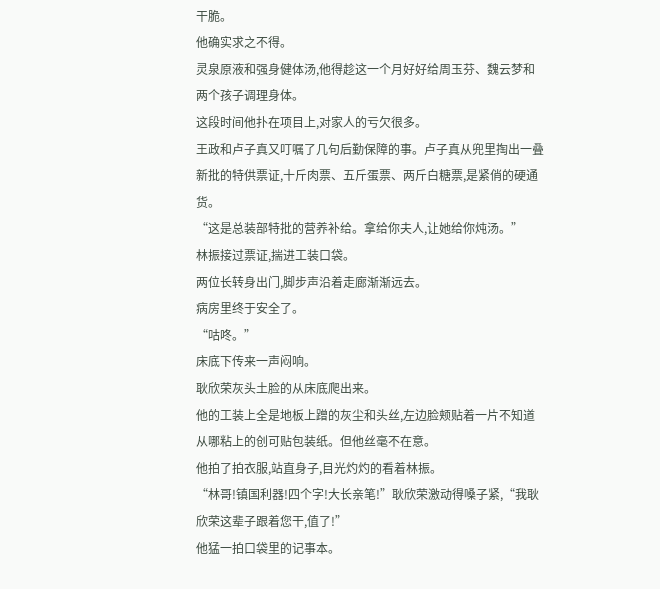干脆。
他确实求之不得。
灵泉原液和强身健体汤,他得趁这一个月好好给周玉芬、魏云梦和两个孩子调理身体。
这段时间他扑在项目上,对家人的亏欠很多。
王政和卢子真又叮嘱了几句后勤保障的事。卢子真从兜里掏出一叠新批的特供票证,十斤肉票、五斤蛋票、两斤白糖票,是紧俏的硬通货。
“这是总装部特批的营养补给。拿给你夫人,让她给你炖汤。”
林振接过票证,揣进工装口袋。
两位长转身出门,脚步声沿着走廊渐渐远去。
病房里终于安全了。
“咕咚。”
床底下传来一声闷响。
耿欣荣灰头土脸的从床底爬出来。
他的工装上全是地板上蹭的灰尘和头丝,左边脸颊贴着一片不知道从哪粘上的创可贴包装纸。但他丝毫不在意。
他拍了拍衣服,站直身子,目光灼灼的看着林振。
“林哥!镇国利器!四个字!大长亲笔!”耿欣荣激动得嗓子紧,“我耿欣荣这辈子跟着您干,值了!”
他猛一拍口袋里的记事本。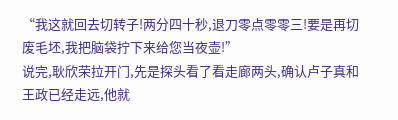“我这就回去切转子!两分四十秒,退刀零点零零三!要是再切废毛坯,我把脑袋拧下来给您当夜壶!”
说完,耿欣荣拉开门,先是探头看了看走廊两头,确认卢子真和王政已经走远,他就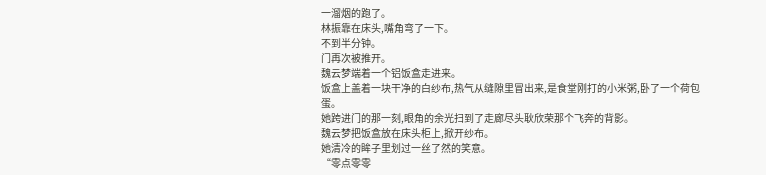一溜烟的跑了。
林振靠在床头,嘴角弯了一下。
不到半分钟。
门再次被推开。
魏云梦端着一个铝饭盒走进来。
饭盒上盖着一块干净的白纱布,热气从缝隙里冒出来,是食堂刚打的小米粥,卧了一个荷包蛋。
她跨进门的那一刻,眼角的余光扫到了走廊尽头耿欣荣那个飞奔的背影。
魏云梦把饭盒放在床头柜上,掀开纱布。
她清冷的眸子里划过一丝了然的笑意。
“零点零零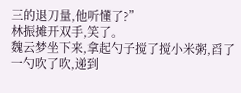三的退刀量,他听懂了?”
林振摊开双手,笑了。
魏云梦坐下来,拿起勺子搅了搅小米粥,舀了一勺吹了吹,递到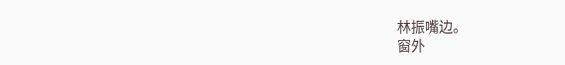林振嘴边。
窗外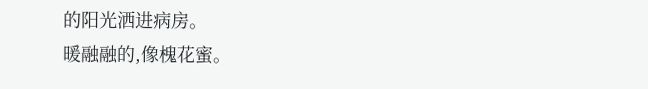的阳光洒进病房。
暖融融的,像槐花蜜。